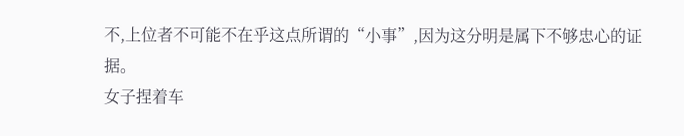不,上位者不可能不在乎这点所谓的“小事”,因为这分明是属下不够忠心的证据。
女子捏着车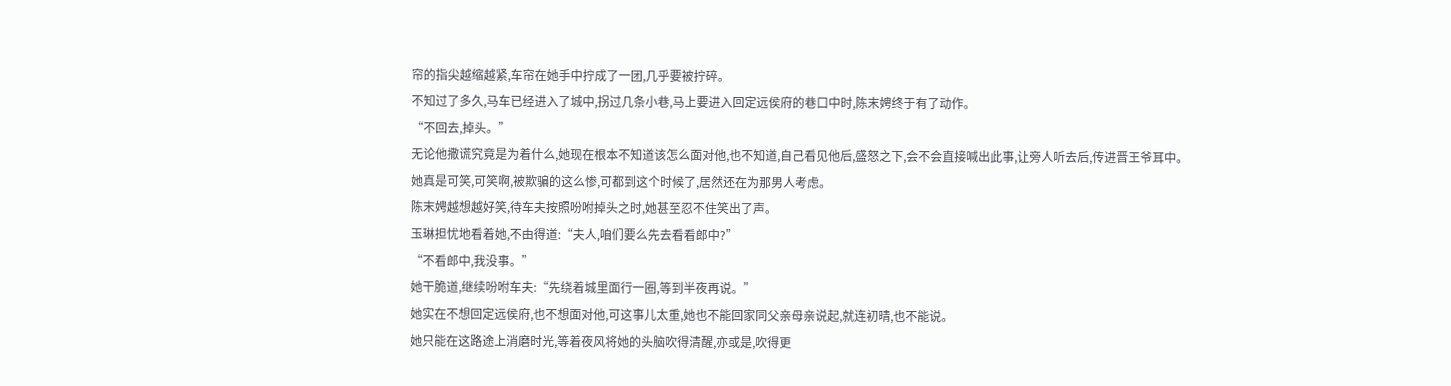帘的指尖越缩越紧,车帘在她手中拧成了一团,几乎要被拧碎。
不知过了多久,马车已经进入了城中,拐过几条小巷,马上要进入回定远侯府的巷口中时,陈末娉终于有了动作。
“不回去,掉头。”
无论他撒谎究竟是为着什么,她现在根本不知道该怎么面对他,也不知道,自己看见他后,盛怒之下,会不会直接喊出此事,让旁人听去后,传进晋王爷耳中。
她真是可笑,可笑啊,被欺骗的这么惨,可都到这个时候了,居然还在为那男人考虑。
陈末娉越想越好笑,待车夫按照吩咐掉头之时,她甚至忍不住笑出了声。
玉琳担忧地看着她,不由得道:“夫人,咱们要么先去看看郎中?”
“不看郎中,我没事。”
她干脆道,继续吩咐车夫:“先绕着城里面行一圈,等到半夜再说。”
她实在不想回定远侯府,也不想面对他,可这事儿太重,她也不能回家同父亲母亲说起,就连初晴,也不能说。
她只能在这路途上消磨时光,等着夜风将她的头脑吹得清醒,亦或是,吹得更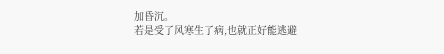加昏沉。
若是受了风寒生了病,也就正好能逃避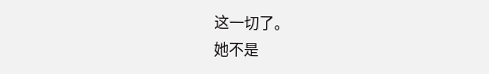这一切了。
她不是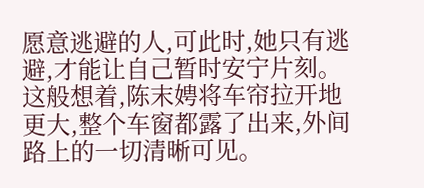愿意逃避的人,可此时,她只有逃避,才能让自己暂时安宁片刻。
这般想着,陈末娉将车帘拉开地更大,整个车窗都露了出来,外间路上的一切清晰可见。